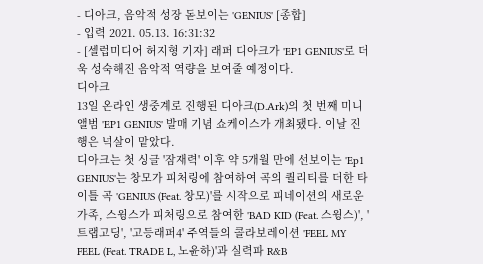- 디아크, 음악적 성장 돋보이는 'GENIUS' [종합]
- 입력 2021. 05.13. 16:31:32
- [셀럽미디어 허지형 기자] 래퍼 디아크가 'EP1 GENIUS'로 더욱 성숙해진 음악적 역량을 보여줄 예정이다.
디아크
13일 온라인 생중계로 진행된 디아크(D.Ark)의 첫 번째 미니앨범 'EP1 GENIUS' 발매 기념 쇼케이스가 개최됐다. 이날 진행은 넉살이 맡았다.
디아크는 첫 싱글 '잠재력' 이후 약 5개월 만에 선보이는 'Ep1 GENIUS'는 창모가 피처링에 참여하여 곡의 퀄리티를 더한 타이틀 곡 'GENIUS (Feat. 창모)'를 시작으로 피네이션의 새로운 가족, 스윙스가 피처링으로 참여한 'BAD KID (Feat. 스윙스)', '트랩고딩', '고등래퍼4' 주역들의 콜라보레이션 'FEEL MY FEEL (Feat. TRADE L, 노윤하)'과 실력파 R&B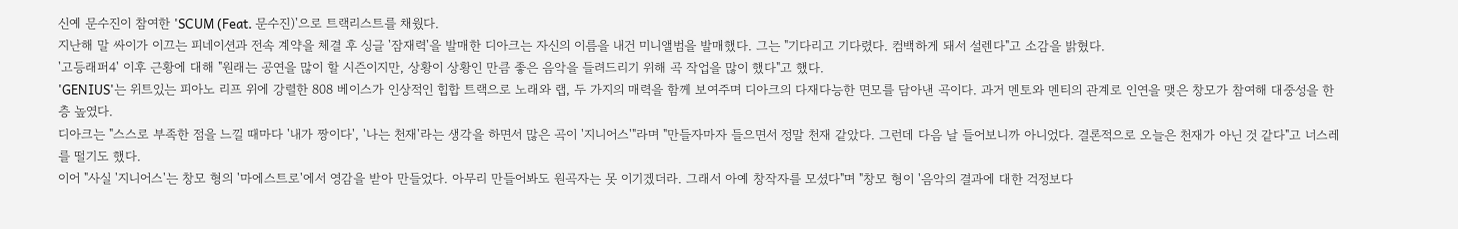신예 문수진이 참여한 'SCUM (Feat. 문수진)'으로 트랙리스트를 채웠다.
지난해 말 싸이가 이끄는 피네이션과 전속 계약을 체결 후 싱글 '잠재력'을 발매한 디아크는 자신의 이름을 내건 미니앨범을 발매했다. 그는 "기다리고 기다렸다. 컴백하게 돼서 설렌다"고 소감을 밝혔다.
'고등래퍼4' 이후 근황에 대해 "원래는 공연을 많이 할 시즌이지만, 상황이 상황인 만큼 좋은 음악을 들려드리기 위해 곡 작업을 많이 했다"고 했다.
'GENIUS'는 위트있는 피아노 리프 위에 강렬한 808 베이스가 인상적인 힙합 트랙으로 노래와 랩, 두 가지의 매력을 함께 보여주며 디아크의 다재다능한 면모를 담아낸 곡이다. 과거 멘토와 멘티의 관계로 인연을 맺은 창모가 참여해 대중성을 한 층 높였다.
디아크는 "스스로 부족한 점을 느낄 때마다 '내가 짱이다', '나는 천재'라는 생각을 하면서 많은 곡이 '지니어스'"라며 "만들자마자 들으면서 정말 천재 같았다. 그런데 다음 날 들어보니까 아니었다. 결론적으로 오늘은 천재가 아닌 것 같다"고 너스레를 떨기도 했다.
이어 "사실 '지니어스'는 창모 형의 '마에스트로'에서 영감을 받아 만들었다. 아무리 만들어봐도 원곡자는 못 이기겠더라. 그래서 아예 창작자를 모셨다"며 "창모 형이 '음악의 결과에 대한 걱정보다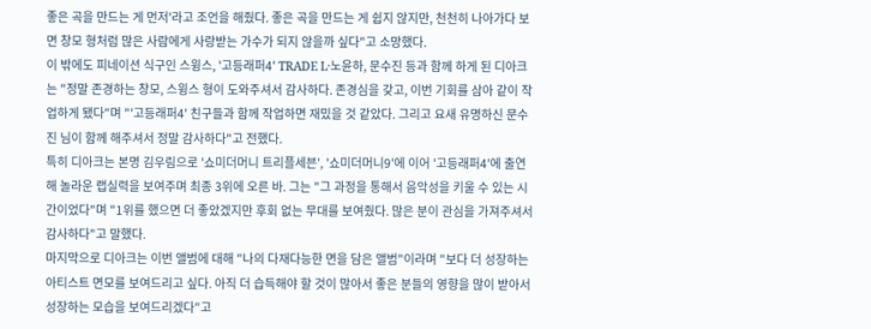좋은 곡을 만드는 게 먼저'라고 조언을 해줬다. 좋은 곡을 만드는 게 쉽지 않지만, 천천히 나아가다 보면 창모 형처럼 많은 사람에게 사랑받는 가수가 되지 않을까 싶다"고 소망했다.
이 밖에도 피네이션 식구인 스윙스, '고등래퍼4' TRADE L·노윤하, 문수진 등과 함께 하게 된 디아크는 "정말 존경하는 창모, 스윙스 형이 도와주셔서 감사하다. 존경심을 갖고, 이번 기회를 삼아 같이 작업하게 됐다"며 "'고등래퍼4' 친구들과 함께 작업하면 재밌을 것 같았다. 그리고 요새 유명하신 문수진 님이 함께 해주셔서 정말 감사하다"고 전했다.
특히 디아크는 본명 김우림으로 '쇼미더머니 트리플세븐', '쇼미더머니9'에 이어 '고등래퍼4'에 출연해 놀라운 랩실력을 보여주며 최종 3위에 오른 바. 그는 "그 과정을 통해서 음악성을 키울 수 있는 시간이었다"며 "1위를 했으면 더 좋았겠지만 후회 없는 무대를 보여줬다. 많은 분이 관심을 가져주셔서 감사하다"고 말했다.
마지막으로 디아크는 이번 앨범에 대해 "나의 다재다능한 면을 담은 앨범"이라며 "보다 더 성장하는 아티스트 면모를 보여드리고 싶다. 아직 더 습득해야 할 것이 많아서 좋은 분들의 영향을 많이 받아서 성장하는 모습을 보여드리겠다"고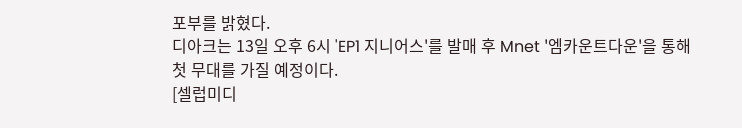포부를 밝혔다.
디아크는 13일 오후 6시 'EP1 지니어스'를 발매 후 Mnet '엠카운트다운'을 통해 첫 무대를 가질 예정이다.
[셀럽미디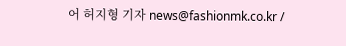어 허지형 기자 news@fashionmk.co.kr /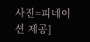사진=피네이션 제공]